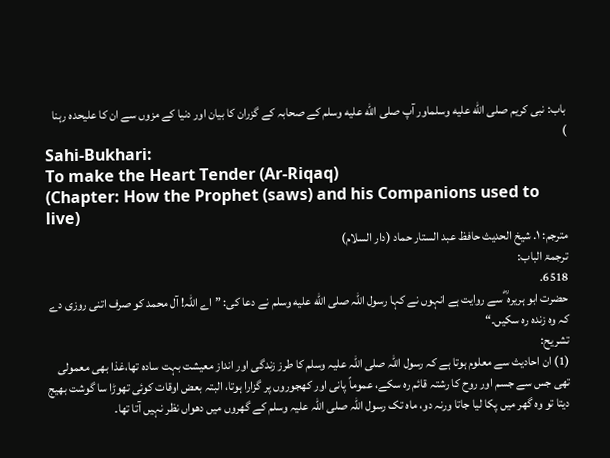باب: نبی کریم صلى الله عليه وسلماور آپ صلى الله عليه وسلم کے صحابہ کے گزران کا بیان اور دنیا کے مزوں سے ان کا علیحدہ رہنا
)
Sahi-Bukhari:
To make the Heart Tender (Ar-Riqaq)
(Chapter: How the Prophet (saws) and his Companions used to live)
مترجم: ١. شیخ الحدیث حافظ عبد الستار حماد (دار السلام)
ترجمۃ الباب:
6518.
حضرت ابو ہریرہ ؓ سے روایت ہے انہوں نے کہا رسول اللہ صلى الله عليه وسلم نے دعا کی: ”اے اللہ! آل محمد کو صرف اتنی روزی دے کہ وہ زندہ رہ سکیں۔“
تشریح:
(1) ان احادیث سے معلوم ہوتا ہے کہ رسول اللہ صلی اللہ علیہ وسلم کا طرز زندگی اور انداز معیشت بہت سادہ تھا،غذا بھی معمولی تھی جس سے جسم اور روح کا رشتہ قائم رہ سکے، عموماً پانی اور کھجوروں پر گزارا ہوتا، البتہ بعض اوقات کوئی تھوڑا سا گوشت بھیج دیتا تو وہ گھر میں پکا لیا جاتا ورنہ دو، ماہ تک رسول اللہ صلی اللہ علیہ وسلم کے گھروں میں دھواں نظر نہیں آتا تھا۔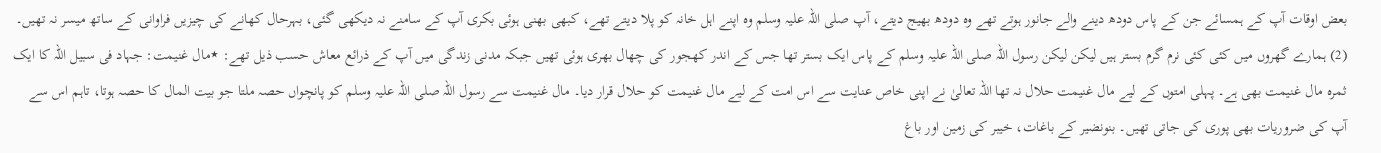بعض اوقات آپ کے ہمسائے جن کے پاس دودھ دینے والے جانور ہوتے تھے وہ دودھ بھیج دیتے، آپ صلی اللہ علیہ وسلم وہ اپنے اہل خانہ کو پلا دیتے تھے، کبھی بھنی ہوئی بکری آپ کے سامنے نہ دیکھی گئی، بہرحال کھانے کی چیزیں فراوانی کے ساتھ میسر نہ تھیں۔ (2) ہمارے گھروں میں کئی کئی نرم گرم بستر ہیں لیکن لیکن رسول اللہ صلی اللہ علیہ وسلم کے پاس ایک بستر تھا جس کے اندر کھجور کی چھال بھری ہوئی تھیں جبکہ مدنی زندگی میں آپ کے ذرائع معاش حسب ذیل تھے: ٭مال غنیمت: جہاد فی سبیل اللہ کا ایک ثمرہ مال غنیمت بھی ہے۔ پہلی امتوں کے لیے مال غنیمت حلال نہ تھا اللہ تعالیٰ نے اپنی خاص عنایت سے اس امت کے لیے مال غنیمت کو حلال قرار دیا۔ مال غنیمت سے رسول اللہ صلی اللہ علیہ وسلم کو پانچواں حصہ ملتا جو بیت المال کا حصہ ہوتا، تاہم اس سے آپ کی ضروریات بھی پوری کی جاتی تھیں۔ بنونضیر کے باغات، خیبر کی زمین اور باغ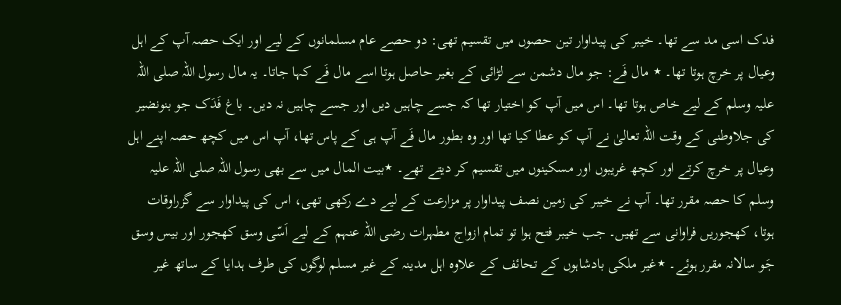فدک اسی مد سے تھا۔ خیبر کی پیداوار تین حصوں میں تقسیم تھی: دو حصے عام مسلمانوں کے لیے اور ایک حصہ آپ کے اہل وعیال پر خرچ ہوتا تھا۔ ٭ مال فَے: جو مال دشمن سے لڑائی کے بغیر حاصل ہوتا اسے مال فَے کہا جاتا۔ یہ مال رسول اللہ صلی اللہ علیہ وسلم کے لیے خاص ہوتا تھا۔ اس میں آپ کو اختیار تھا کہ جسے چاہیں دیں اور جسے چاہیں نہ دیں۔ باغ فَدَک جو بنونضیر کی جلاوطنی کے وقت اللہ تعالیٰ نے آپ کو عطا کیا تھا اور وہ بطور مال فَے آپ ہی کے پاس تھا، آپ اس میں کچھ حصہ اپنے اہل وعیال پر خرچ کرتے اور کچھ غریبوں اور مسکینوں میں تقسیم کر دیتے تھے۔ ٭بیت المال میں سے بھی رسول اللہ صلی اللہ علیہ وسلم کا حصہ مقرر تھا۔ آپ نے خیبر کی زمین نصف پیداوار پر مزارعت کے لیے دے رکھی تھی، اس کی پیداوار سے گزراوقات ہوتا، کھجوریں فراوانی سے تھیں۔ جب خیبر فتح ہوا تو تمام ازواج مطہرات رضی اللہ عنہم کے لیے اَسّی وسق کھجور اور بیس وسق جَو سالانہ مقرر ہوئے۔ ٭غیر ملکی بادشاہوں کے تحائف کے علاوہ اہل مدینہ کے غیر مسلم لوگوں کی طرف ہدایا کے ساتھ غیر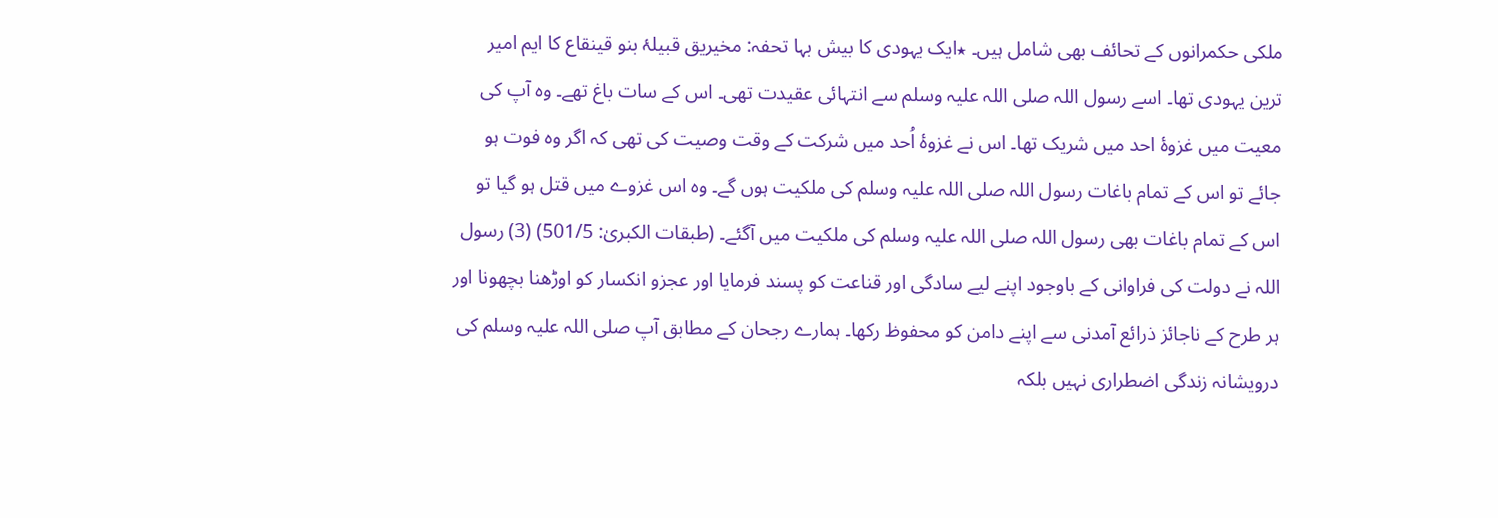ملکی حکمرانوں کے تحائف بھی شامل ہیں۔ ٭ایک یہودی کا بیش بہا تحفہ: مخیریق قبیلۂ بنو قینقاع کا ایم امیر ترین یہودی تھا۔ اسے رسول اللہ صلی اللہ علیہ وسلم سے انتہائی عقیدت تھی۔ اس کے سات باغ تھے۔ وہ آپ کی معیت میں غزوۂ احد میں شریک تھا۔ اس نے غزوۂ اُحد میں شرکت کے وقت وصیت کی تھی کہ اگر وہ فوت ہو جائے تو اس کے تمام باغات رسول اللہ صلی اللہ علیہ وسلم کی ملکیت ہوں گے۔ وہ اس غزوے میں قتل ہو گیا تو اس کے تمام باغات بھی رسول اللہ صلی اللہ علیہ وسلم کی ملکیت میں آگئے۔ (طبقات الکبریٰ: 501/5) (3) رسول اللہ نے دولت کی فراوانی کے باوجود اپنے لیے سادگی اور قناعت کو پسند فرمایا اور عجزو انکسار کو اوڑھنا بچھونا اور ہر طرح کے ناجائز ذرائع آمدنی سے اپنے دامن کو محفوظ رکھا۔ ہمارے رجحان کے مطابق آپ صلی اللہ علیہ وسلم کی درویشانہ زندگی اضطراری نہیں بلکہ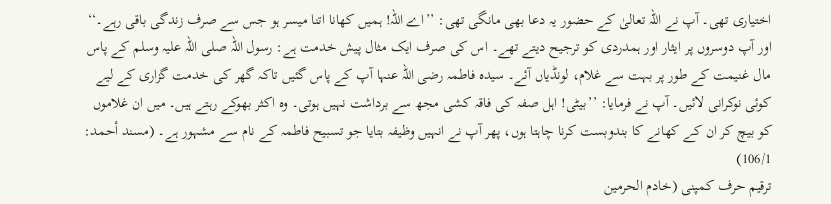اختیاری تھی۔ آپ نے اللہ تعالیٰ کے حضور یہ دعا بھی مانگی تھی: ’’اے اللہ! ہمیں کھانا اتنا میسر ہو جس سے صرف زندگی باقی رہے۔‘‘ اور آپ دوسروں پر ایثار اور ہمدردی کو ترجیح دیتے تھے۔ اس کی صرف ایک مثال پیش خدمت ہے: رسول اللہ صلی اللہ علیہ وسلم کے پاس مال غنیمت کے طور پر بہت سے غلام، لونڈیاں آئے۔ سیدہ فاطمہ رضی اللہ عنہا آپ کے پاس گئیں تاکہ گھر کی خدمت گزاری کے لیے کوئی نوکرانی لائیں۔ آپ نے فرمایا: ’’بیٹی! اہل صفہ کی فاقہ کشی مجھ سے برداشت نہیں ہوتی۔ وہ اکثر بھوکے رہتے ہیں۔ میں ان غلاموں کو بیچ کر ان کے کھانے کا بندوبست کرنا چاہتا ہوں، پھر آپ نے انہیں وظیفہ بتایا جو تسبیح فاطمہ کے نام سے مشہور ہے۔ (مسند أحمد: 106/1)
ترقیم حرف کمپنی (خادم الحرمین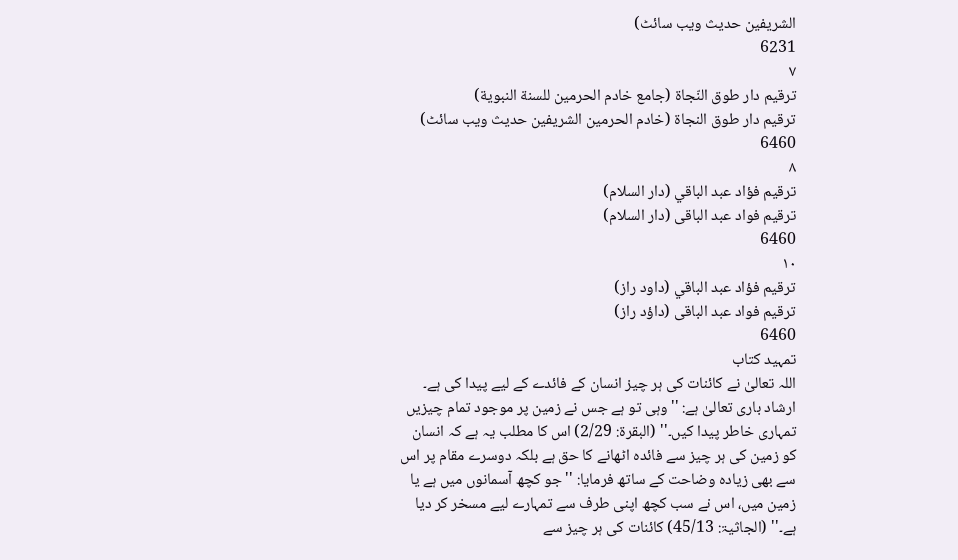الشریفین حدیث ویب سائٹ)
6231
٧
ترقيم دار طوق النّجاة (جامع خادم الحرمين للسنة النبوية)
ترقیم دار طوق النجاۃ (خادم الحرمین الشریفین حدیث ویب سائٹ)
6460
٨
ترقيم فؤاد عبد الباقي (دار السلام)
ترقیم فواد عبد الباقی (دار السلام)
6460
١٠
ترقيم فؤاد عبد الباقي (داود راز)
ترقیم فواد عبد الباقی (داؤد راز)
6460
تمہید کتاب
اللہ تعالیٰ نے کائنات کی ہر چیز انسان کے فائدے کے لیے پیدا کی ہے۔ ارشاد باری تعالیٰ ہے: ''وہی تو ہے جس نے زمین پر موجود تمام چیزیں تمہاری خاطر پیدا کیں۔'' (البقرۃ: 2/29) اس کا مطلب یہ ہے کہ انسان کو زمین کی ہر چیز سے فائدہ اٹھانے کا حق ہے بلکہ دوسرے مقام پر اس سے بھی زیادہ وضاحت کے ساتھ فرمایا: ''جو کچھ آسمانوں میں ہے یا زمین میں، اس نے سب کچھ اپنی طرف سے تمہارے لیے مسخر کر دیا ہے۔'' (الجاثیۃ: 45/13) کائنات کی ہر چیز سے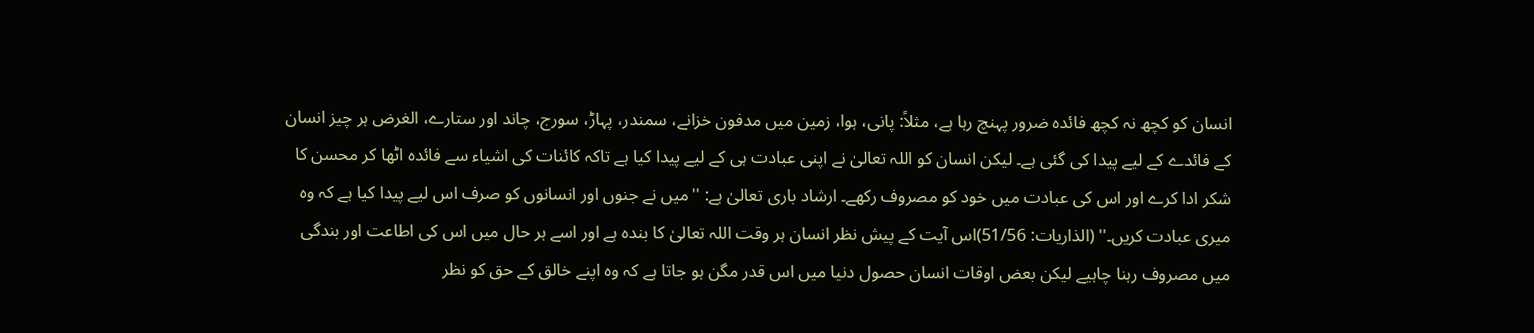انسان کو کچھ نہ کچھ فائدہ ضرور پہنچ رہا ہے، مثلاً: پانی، ہوا، زمین میں مدفون خزانے، سمندر، پہاڑ، سورج، چاند اور ستارے، الغرض ہر چیز انسان کے فائدے کے لیے پیدا کی گئی ہے۔ لیکن انسان کو اللہ تعالیٰ نے اپنی عبادت ہی کے لیے پیدا کیا ہے تاکہ کائنات کی اشیاء سے فائدہ اٹھا کر محسن کا شکر ادا کرے اور اس کی عبادت میں خود کو مصروف رکھے۔ ارشاد باری تعالیٰ ہے: ''میں نے جنوں اور انسانوں کو صرف اس لیے پیدا کیا ہے کہ وہ میری عبادت کریں۔'' (الذاریات: 51/56)اس آیت کے پیش نظر انسان ہر وقت اللہ تعالیٰ کا بندہ ہے اور اسے ہر حال میں اس کی اطاعت اور بندگی میں مصروف رہنا چاہیے لیکن بعض اوقات انسان حصول دنیا میں اس قدر مگن ہو جاتا ہے کہ وہ اپنے خالق کے حق کو نظر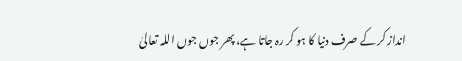انداز کر کے صرف دنیا کا ہو کر رہ جاتا ہے، پھر جوں جوں اللہ تعالیٰ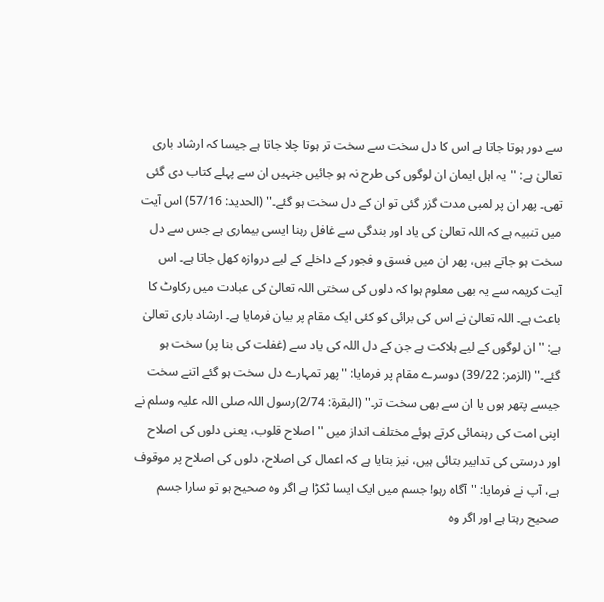سے دور ہوتا جاتا ہے اس کا دل سخت سے سخت تر ہوتا چلا جاتا ہے جیسا کہ ارشاد باری تعالیٰ ہے: ''یہ اہل ایمان ان لوگوں کی طرح نہ ہو جائیں جنہیں ان سے پہلے کتاب دی گئی تھی۔ پھر ان پر لمبی مدت گزر گئی تو ان کے دل سخت ہو گئے۔'' (الحدید: 57/16) اس آیت میں تنبیہ ہے کہ اللہ تعالیٰ کی یاد اور بندگی سے غافل رہنا ایسی بیماری ہے جس سے دل سخت ہو جاتے ہیں، پھر ان میں فسق و فجور کے داخلے کے لیے دروازہ کھل جاتا ہے۔ اس آیت کریمہ سے یہ بھی معلوم ہوا کہ دلوں کی سختی اللہ تعالیٰ کی عبادت میں رکاوٹ کا باعث ہے۔ اللہ تعالیٰ نے اس کی برائی کو کئی ایک مقام پر بیان فرمایا ہے۔ ارشاد باری تعالیٰ ہے: ''ان لوگوں کے لیے ہلاکت ہے جن کے دل اللہ کی یاد سے (غفلت کی بنا پر) سخت ہو گئے۔'' (الزمر: 39/22) دوسرے مقام پر فرمایا: ''پھر تمہارے دل سخت ہو گئے اتنے سخت جیسے پتھر ہوں یا ان سے بھی سخت تر۔'' (البقرۃ: 2/74)رسول اللہ صلی اللہ علیہ وسلم نے اپنی امت کی رہنمائی کرتے ہوئے مختلف انداز میں ''اصلاح قلوب، یعنی دلوں کی اصلاح اور درستی کی تدابیر بتائی ہیں، نیز بتایا ہے کہ اعمال کی اصلاح، دلوں کی اصلاح پر موقوف ہے، آپ نے فرمایا: ''آگاہ رہو! جسم میں ایک ایسا ٹکڑا ہے اگر وہ صحیح ہو تو سارا جسم صحیح رہتا ہے اور اگر وہ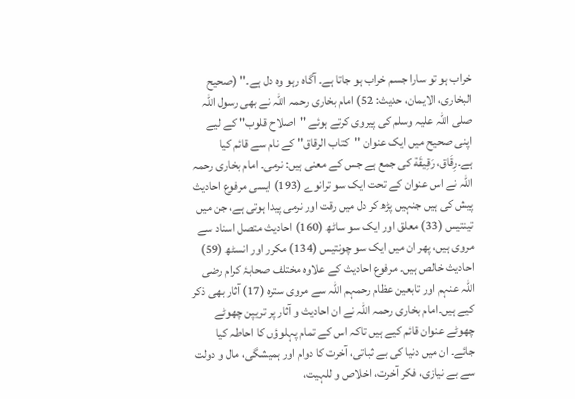خراب ہو تو سارا جسم خراب ہو جاتا ہے۔ آگاہ رہو وہ دل ہے۔'' (صحیح البخاری، الایمان، حدیث: 52) امام بخاری رحمہ اللہ نے بھی رسول اللہ صلی اللہ علیہ وسلم کی پیروی کرتے ہوئے ''اصلاح قلوب'' کے لیے اپنی صحیح میں ایک عنوان ''کتاب الرقاق'' کے نام سے قائم کیا ہے۔رِقَاق، رَقِيقَة کی جمع ہے جس کے معنی ہیں: نرمی۔ امام بخاری رحمہ اللہ نے اس عنوان کے تحت ایک سو ترانوے (193) ایسی مرفوع احادیث پیش کی ہیں جنہیں پڑھ کر دل میں رقت اور نرمی پیدا ہوتی ہے، جن میں تینتیس (33) معلق اور ایک سو ساٹھ (160) احادیث متصل اسناد سے مروی ہیں، پھر ان میں ایک سو چونتیس (134) مکرر اور انسٹھ (59) احادیث خالص ہیں۔ مرفوع احادیث کے علاوہ مختلف صحابۂ کرام رضی اللہ عنہم اور تابعین عظام رحمہم اللہ سے مروی سترہ (17) آثار بھی ذکر کیے ہیں۔امام بخاری رحمہ اللہ نے ان احادیث و آثار پر تریپن چھوٹے چھوٹے عنوان قائم کیے ہیں تاکہ اس کے تمام پہلوؤں کا احاطہ کیا جائے۔ ان میں دنیا کی بے ثباتی، آخرت کا دوام اور ہمیشگی، مال و دولت سے بے نیازی، فکر آخرت، اخلاص و للہیت،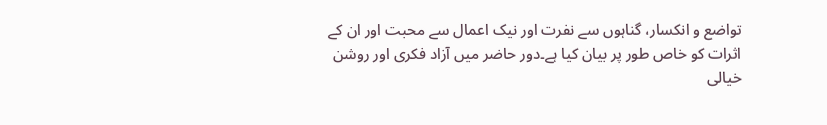تواضع و انکسار، گناہوں سے نفرت اور نیک اعمال سے محبت اور ان کے اثرات کو خاص طور پر بیان کیا ہے۔دور حاضر میں آزاد فکری اور روشن خیالی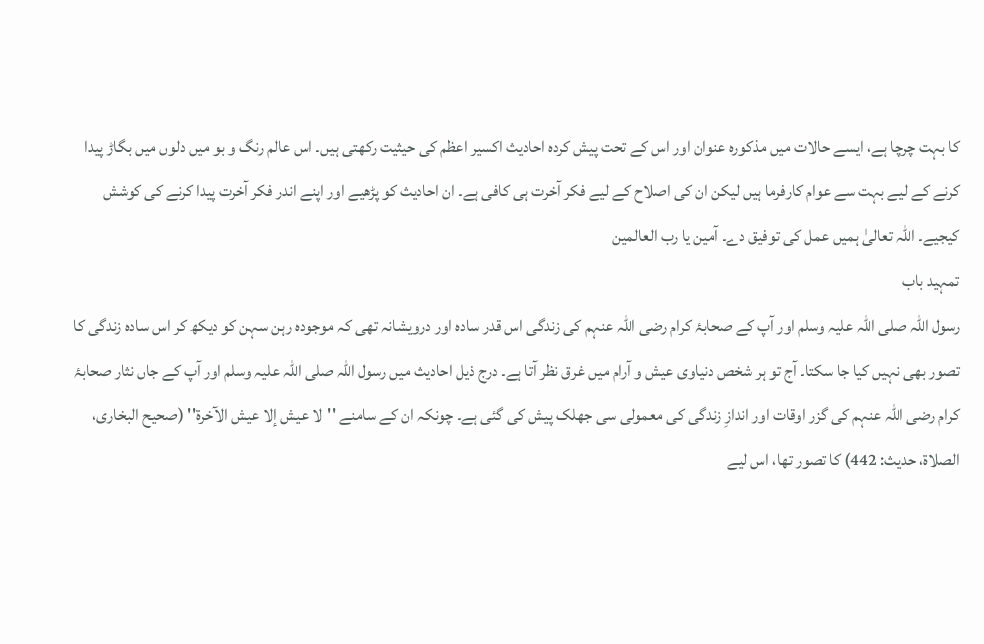کا بہت چرچا ہے، ایسے حالات میں مذکورہ عنوان اور اس کے تحت پیش کردہ احادیث اکسیر اعظم کی حیثیت رکھتی ہیں۔ اس عالم رنگ و بو میں دلوں میں بگاڑ پیدا کرنے کے لیے بہت سے عوام کارفرما ہیں لیکن ان کی اصلاح کے لیے فکر آخرت ہی کافی ہے۔ ان احادیث کو پڑھیے اور اپنے اندر فکر آخرت پیدا کرنے کی کوشش کیجیے۔ اللہ تعالیٰ ہمیں عمل کی توفیق دے۔ آمین یا رب العالمین
تمہید باب
رسول اللہ صلی اللہ علیہ وسلم اور آپ کے صحابۂ کرام رضی اللہ عنہم کی زندگی اس قدر سادہ اور درویشانہ تھی کہ موجودہ رہن سہن کو دیکھ کر اس سادہ زندگی کا تصور بھی نہیں کیا جا سکتا۔ آج تو ہر شخص دنیاوی عیش و آرام میں غرق نظر آتا ہے۔ درج ذیل احادیث میں رسول اللہ صلی اللہ علیہ وسلم اور آپ کے جاں نثار صحابۂ کرام رضی اللہ عنہم کی گزر اوقات اور اندازِ زندگی کی معمولی سی جھلک پیش کی گئی ہے۔ چونکہ ان کے سامنے ''لا عيش إلا عيش الآخرة'' (صحیح البخاری، الصلاۃ، حدیث: 442) کا تصور تھا، اس لیے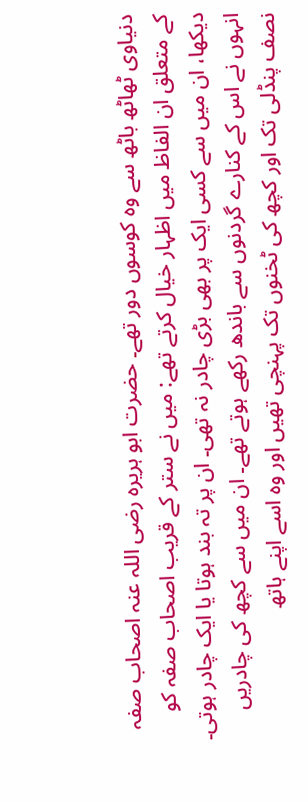دنیاوی ٹھاٹھ باٹھ سے وہ کوسوں دور تھے۔ حضرت ابو ہریرہ رضی اللہ عنہ اصحاب صفہ کے متعلق ان الفاظ میں اظہار خیال کرتے تھے: میں نے ستر کے قریب اصحاب صفہ کو دیکھا، ان میں سے کسی ایک پر بھی بڑی چادر نہ تھی۔ ان پر تہ بند ہوتا یا ایک چادر ہوتی۔ انہوں نے اس کے کنارے گردنوں سے باندھ رکھے ہوتے تھے۔ ان میں سے کچھ کی چادریں نصف پنڈلی تک اور کچھ کی ٹخنوں تک پہنچی تھیں اور وہ اسے اپنے ہاتھ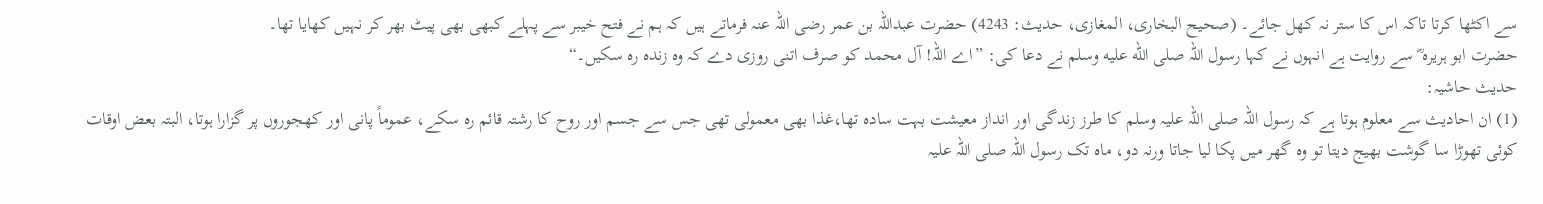سے اکٹھا کرتا تاکہ اس کا ستر نہ کھل جائے۔ (صحیح البخاری، المغازی، حدیث: 4243) حضرت عبداللہ بن عمر رضی اللہ عنہ فرماتے ہیں کہ ہم نے فتح خیبر سے پہلے کبھی بھی پیٹ بھر کر نہیں کھایا تھا۔
حضرت ابو ہریرہ ؓ سے روایت ہے انہوں نے کہا رسول اللہ صلى الله عليه وسلم نے دعا کی: ”اے اللہ! آل محمد کو صرف اتنی روزی دے کہ وہ زندہ رہ سکیں۔“
حدیث حاشیہ:
(1) ان احادیث سے معلوم ہوتا ہے کہ رسول اللہ صلی اللہ علیہ وسلم کا طرز زندگی اور انداز معیشت بہت سادہ تھا،غذا بھی معمولی تھی جس سے جسم اور روح کا رشتہ قائم رہ سکے، عموماً پانی اور کھجوروں پر گزارا ہوتا، البتہ بعض اوقات کوئی تھوڑا سا گوشت بھیج دیتا تو وہ گھر میں پکا لیا جاتا ورنہ دو، ماہ تک رسول اللہ صلی اللہ علیہ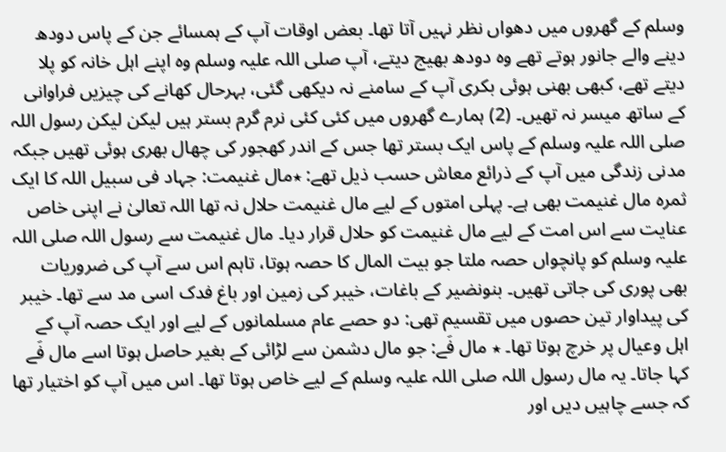وسلم کے گھروں میں دھواں نظر نہیں آتا تھا۔ بعض اوقات آپ کے ہمسائے جن کے پاس دودھ دینے والے جانور ہوتے تھے وہ دودھ بھیج دیتے، آپ صلی اللہ علیہ وسلم وہ اپنے اہل خانہ کو پلا دیتے تھے، کبھی بھنی ہوئی بکری آپ کے سامنے نہ دیکھی گئی، بہرحال کھانے کی چیزیں فراوانی کے ساتھ میسر نہ تھیں۔ (2) ہمارے گھروں میں کئی کئی نرم گرم بستر ہیں لیکن لیکن رسول اللہ صلی اللہ علیہ وسلم کے پاس ایک بستر تھا جس کے اندر کھجور کی چھال بھری ہوئی تھیں جبکہ مدنی زندگی میں آپ کے ذرائع معاش حسب ذیل تھے: ٭مال غنیمت: جہاد فی سبیل اللہ کا ایک ثمرہ مال غنیمت بھی ہے۔ پہلی امتوں کے لیے مال غنیمت حلال نہ تھا اللہ تعالیٰ نے اپنی خاص عنایت سے اس امت کے لیے مال غنیمت کو حلال قرار دیا۔ مال غنیمت سے رسول اللہ صلی اللہ علیہ وسلم کو پانچواں حصہ ملتا جو بیت المال کا حصہ ہوتا، تاہم اس سے آپ کی ضروریات بھی پوری کی جاتی تھیں۔ بنونضیر کے باغات، خیبر کی زمین اور باغ فدک اسی مد سے تھا۔ خیبر کی پیداوار تین حصوں میں تقسیم تھی: دو حصے عام مسلمانوں کے لیے اور ایک حصہ آپ کے اہل وعیال پر خرچ ہوتا تھا۔ ٭ مال فَے: جو مال دشمن سے لڑائی کے بغیر حاصل ہوتا اسے مال فَے کہا جاتا۔ یہ مال رسول اللہ صلی اللہ علیہ وسلم کے لیے خاص ہوتا تھا۔ اس میں آپ کو اختیار تھا کہ جسے چاہیں دیں اور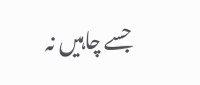جسے چاہیں نہ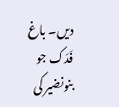دیں۔ باغ فَدَک جو بنونضیر کی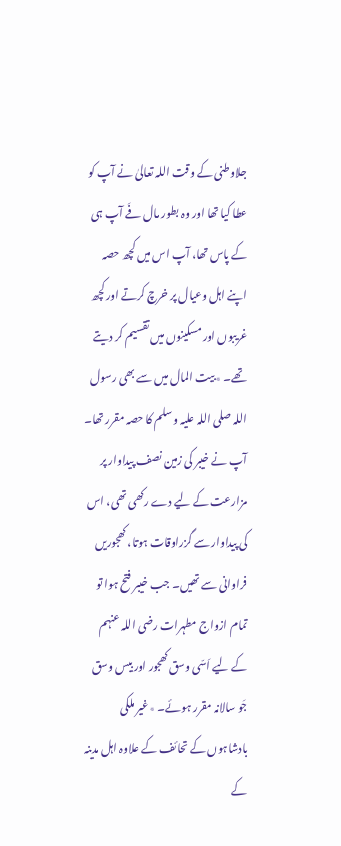جلاوطنی کے وقت اللہ تعالیٰ نے آپ کو عطا کیا تھا اور وہ بطور مال فَے آپ ہی کے پاس تھا، آپ اس میں کچھ حصہ اپنے اہل وعیال پر خرچ کرتے اور کچھ غریبوں اور مسکینوں میں تقسیم کر دیتے تھے۔ ٭بیت المال میں سے بھی رسول اللہ صلی اللہ علیہ وسلم کا حصہ مقرر تھا۔ آپ نے خیبر کی زمین نصف پیداوار پر مزارعت کے لیے دے رکھی تھی، اس کی پیداوار سے گزراوقات ہوتا، کھجوریں فراوانی سے تھیں۔ جب خیبر فتح ہوا تو تمام ازواج مطہرات رضی اللہ عنہم کے لیے اَسّی وسق کھجور اور بیس وسق جَو سالانہ مقرر ہوئے۔ ٭غیر ملکی بادشاہوں کے تحائف کے علاوہ اہل مدینہ کے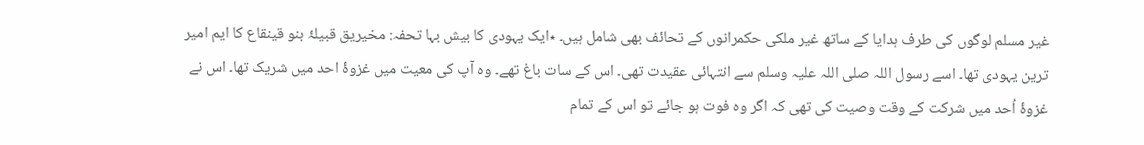غیر مسلم لوگوں کی طرف ہدایا کے ساتھ غیر ملکی حکمرانوں کے تحائف بھی شامل ہیں۔ ٭ایک یہودی کا بیش بہا تحفہ: مخیریق قبیلۂ بنو قینقاع کا ایم امیر ترین یہودی تھا۔ اسے رسول اللہ صلی اللہ علیہ وسلم سے انتہائی عقیدت تھی۔ اس کے سات باغ تھے۔ وہ آپ کی معیت میں غزوۂ احد میں شریک تھا۔ اس نے غزوۂ اُحد میں شرکت کے وقت وصیت کی تھی کہ اگر وہ فوت ہو جائے تو اس کے تمام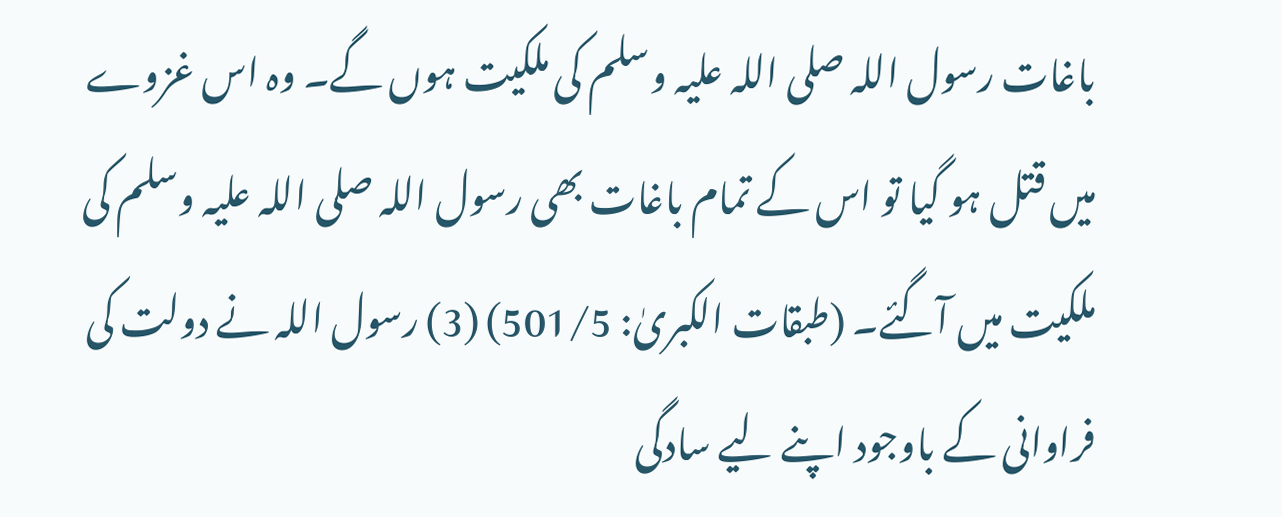باغات رسول اللہ صلی اللہ علیہ وسلم کی ملکیت ہوں گے۔ وہ اس غزوے میں قتل ہو گیا تو اس کے تمام باغات بھی رسول اللہ صلی اللہ علیہ وسلم کی ملکیت میں آگئے۔ (طبقات الکبریٰ: 501/5) (3) رسول اللہ نے دولت کی فراوانی کے باوجود اپنے لیے سادگی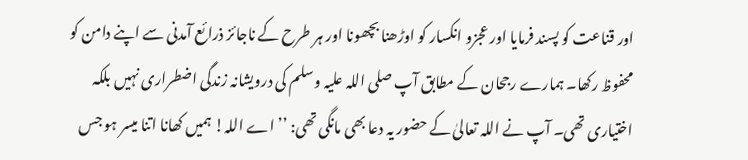اور قناعت کو پسند فرمایا اور عجزو انکسار کو اوڑھنا بچھونا اور ہر طرح کے ناجائز ذرائع آمدنی سے اپنے دامن کو محفوظ رکھا۔ ہمارے رجحان کے مطابق آپ صلی اللہ علیہ وسلم کی درویشانہ زندگی اضطراری نہیں بلکہ اختیاری تھی۔ آپ نے اللہ تعالیٰ کے حضور یہ دعا بھی مانگی تھی: ’’اے اللہ! ہمیں کھانا اتنا میسر ہو جس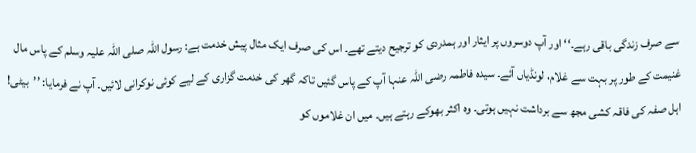سے صرف زندگی باقی رہے۔‘‘ اور آپ دوسروں پر ایثار اور ہمدردی کو ترجیح دیتے تھے۔ اس کی صرف ایک مثال پیش خدمت ہے: رسول اللہ صلی اللہ علیہ وسلم کے پاس مال غنیمت کے طور پر بہت سے غلام، لونڈیاں آئے۔ سیدہ فاطمہ رضی اللہ عنہا آپ کے پاس گئیں تاکہ گھر کی خدمت گزاری کے لیے کوئی نوکرانی لائیں۔ آپ نے فرمایا: ’’بیٹی! اہل صفہ کی فاقہ کشی مجھ سے برداشت نہیں ہوتی۔ وہ اکثر بھوکے رہتے ہیں۔ میں ان غلاموں کو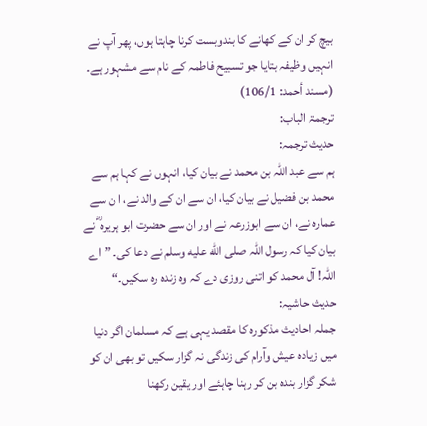بیچ کر ان کے کھانے کا بندوبست کرنا چاہتا ہوں، پھر آپ نے انہیں وظیفہ بتایا جو تسبیح فاطمہ کے نام سے مشہور ہے۔ (مسند أحمد: 106/1)
ترجمۃ الباب:
حدیث ترجمہ:
ہم سے عبد اللہ بن محمد نے بیان کیا، انہوں نے کہا ہم سے محمد بن فضیل نے بیان کیا، ان سے ان کے والد نے، ا ن سے عمارہ نے، ان سے ابوزرعہ نے اور ان سے حضرت ابو ہریرہ ؓ نے بیان کیا کہ رسول اللہ صلى الله عليه وسلم نے دعا کی۔ ”اے اللہ! آل محمد کو اتنی روزی دے کہ وہ زندہ رہ سکیں۔“
حدیث حاشیہ:
جملہ احادیث مذکورہ کا مقصد یہی ہے کہ مسلمان اگر دنیا میں زیادہ عیش وآرام کی زندگی نہ گزار سکیں تو بھی ان کو شکر گزار بندہ بن کر رہنا چاہئے اور یقین رکھنا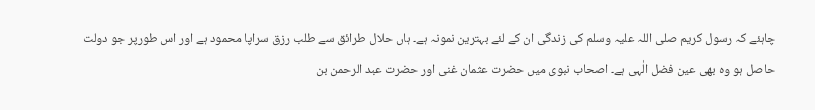چاہئے کہ رسول کریم صلی اللہ علیہ وسلم کی زندگی ان کے لئے بہترین نمونہ ہے۔ ہاں حلال طرائق سے طلب رزق سراپا محمود ہے اور اس طورپر جو دولت حاصل ہو وہ بھی عین فضل الٰہی ہے۔ اصحاب نبوی میں حضرت عثمان غنی اور حضرت عبد الرحمن بن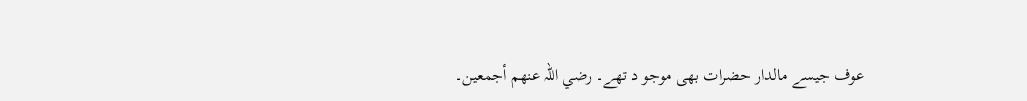عوف جیسے مالدار حضرات بھی موجو د تھے۔ رضي اللہ عنهم أجمعین۔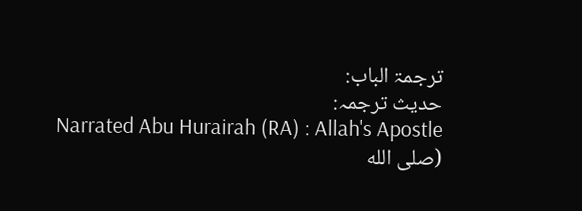ترجمۃ الباب:
حدیث ترجمہ:
Narrated Abu Hurairah (RA) : Allah's Apostle (صلى الله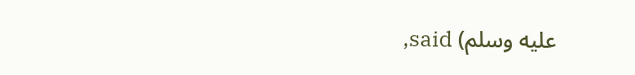عليه وسلم) said,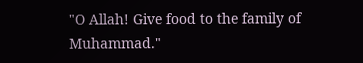"O Allah! Give food to the family of Muhammad."